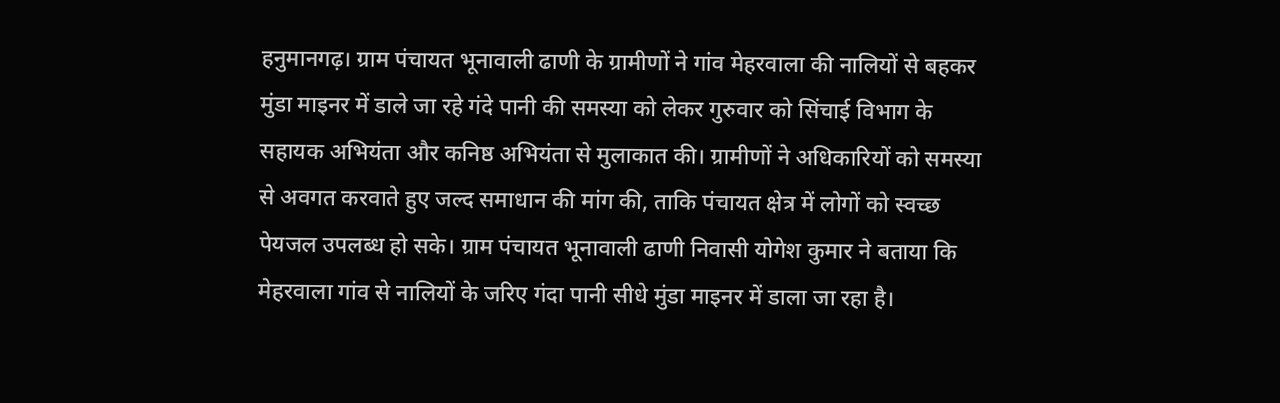हनुमानगढ़। ग्राम पंचायत भूनावाली ढाणी के ग्रामीणों ने गांव मेहरवाला की नालियों से बहकर मुंडा माइनर में डाले जा रहे गंदे पानी की समस्या को लेकर गुरुवार को सिंचाई विभाग के सहायक अभियंता और कनिष्ठ अभियंता से मुलाकात की। ग्रामीणों ने अधिकारियों को समस्या से अवगत करवाते हुए जल्द समाधान की मांग की, ताकि पंचायत क्षेत्र में लोगों को स्वच्छ पेयजल उपलब्ध हो सके। ग्राम पंचायत भूनावाली ढाणी निवासी योगेश कुमार ने बताया कि मेहरवाला गांव से नालियों के जरिए गंदा पानी सीधे मुंडा माइनर में डाला जा रहा है।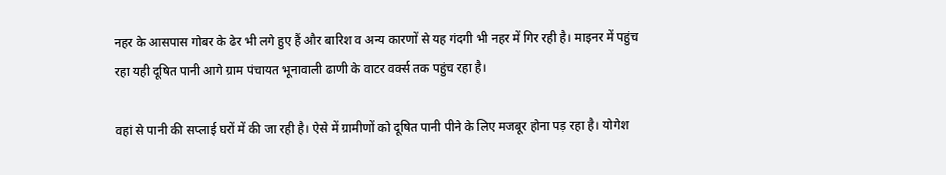नहर के आसपास गोबर के ढेर भी लगे हुए हैं और बारिश व अन्य कारणों से यह गंदगी भी नहर में गिर रही है। माइनर में पहुंच रहा यही दूषित पानी आगे ग्राम पंचायत भूनावाली ढाणी के वाटर वर्क्स तक पहुंच रहा है।

वहां से पानी की सप्लाई घरों में की जा रही है। ऐसे में ग्रामीणों को दूषित पानी पीने के लिए मजबूर होना पड़ रहा है। योगेश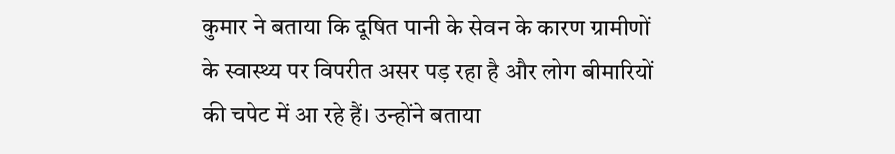कुमार ने बताया कि दूषित पानी के सेवन के कारण ग्रामीणों के स्वास्थ्य पर विपरीत असर पड़ रहा है और लोग बीमारियों की चपेट में आ रहे हैं। उन्होंने बताया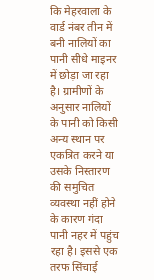कि मेहरवाला के वार्ड नंबर तीन में बनी नालियों का पानी सीधे माइनर में छोड़ा जा रहा है। ग्रामीणों के अनुसार नालियों के पानी को किसी अन्य स्थान पर एकत्रित करने या उसके निस्तारण की समुचित व्यवस्था नहीं होने के कारण गंदा पानी नहर में पहुंच रहा है। इससे एक तरफ सिंचाई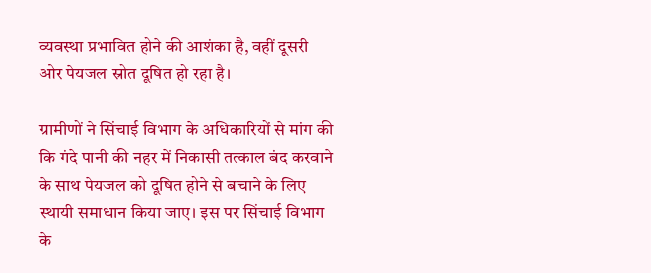व्यवस्था प्रभावित होने की आशंका है, वहीं दूसरी ओर पेयजल स्रोत दूषित हो रहा है।

ग्रामीणों ने सिंचाई विभाग के अधिकारियों से मांग की कि गंदे पानी की नहर में निकासी तत्काल बंद करवाने के साथ पेयजल को दूषित होने से बचाने के लिए स्थायी समाधान किया जाए। इस पर सिंचाई विभाग के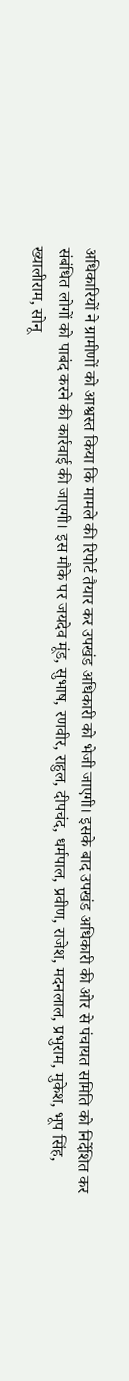अधिकारियों ने ग्रामीणों को आश्वस्त किया कि मामले की रिपोर्ट तैयार कर उपखंड अधिकारी को भेजी जाएगी। इसके बाद उपखंड अधिकारी की ओर से पंचायत समिति को निर्देशित कर संबंधित लोगों को पाबंद करने की कार्रवाई की जाएगी। इस मौके पर जयदेव मूंड, सुभाष, रणवीर, राहुल, दीपचंद, धर्मपाल, प्रवीण, राजेश, मदनलाल, प्रभुराम, मुकेश, भूप सिंह, ख्यालीराम, सोनू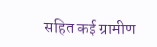सहित कई ग्रामीण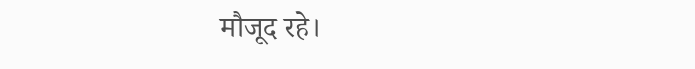मौजूद रहे।